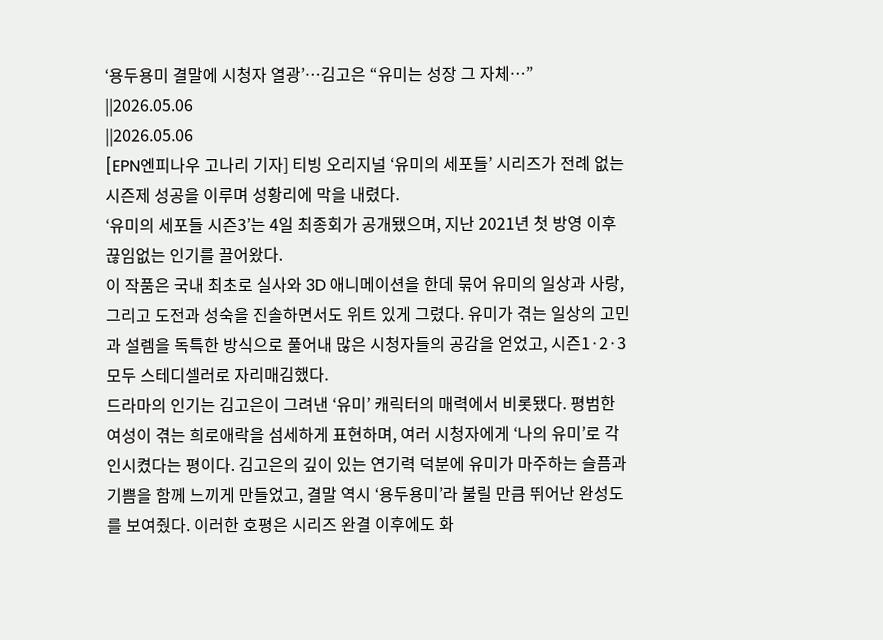‘용두용미 결말에 시청자 열광’…김고은 “유미는 성장 그 자체…”
||2026.05.06
||2026.05.06
[EPN엔피나우 고나리 기자] 티빙 오리지널 ‘유미의 세포들’ 시리즈가 전례 없는 시즌제 성공을 이루며 성황리에 막을 내렸다.
‘유미의 세포들 시즌3’는 4일 최종회가 공개됐으며, 지난 2021년 첫 방영 이후 끊임없는 인기를 끌어왔다.
이 작품은 국내 최초로 실사와 3D 애니메이션을 한데 묶어 유미의 일상과 사랑, 그리고 도전과 성숙을 진솔하면서도 위트 있게 그렸다. 유미가 겪는 일상의 고민과 설렘을 독특한 방식으로 풀어내 많은 시청자들의 공감을 얻었고, 시즌1·2·3 모두 스테디셀러로 자리매김했다.
드라마의 인기는 김고은이 그려낸 ‘유미’ 캐릭터의 매력에서 비롯됐다. 평범한 여성이 겪는 희로애락을 섬세하게 표현하며, 여러 시청자에게 ‘나의 유미’로 각인시켰다는 평이다. 김고은의 깊이 있는 연기력 덕분에 유미가 마주하는 슬픔과 기쁨을 함께 느끼게 만들었고, 결말 역시 ‘용두용미’라 불릴 만큼 뛰어난 완성도를 보여줬다. 이러한 호평은 시리즈 완결 이후에도 화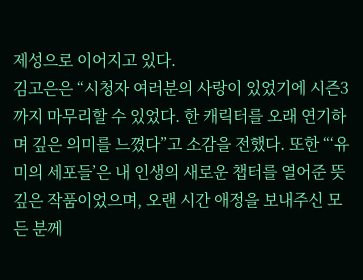제성으로 이어지고 있다.
김고은은 “시청자 여러분의 사랑이 있었기에 시즌3까지 마무리할 수 있었다. 한 캐릭터를 오래 연기하며 깊은 의미를 느꼈다”고 소감을 전했다. 또한 “‘유미의 세포들’은 내 인생의 새로운 챕터를 열어준 뜻깊은 작품이었으며, 오랜 시간 애정을 보내주신 모든 분께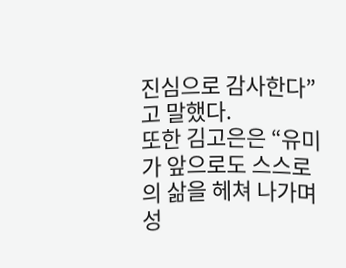진심으로 감사한다”고 말했다.
또한 김고은은 “유미가 앞으로도 스스로의 삶을 헤쳐 나가며 성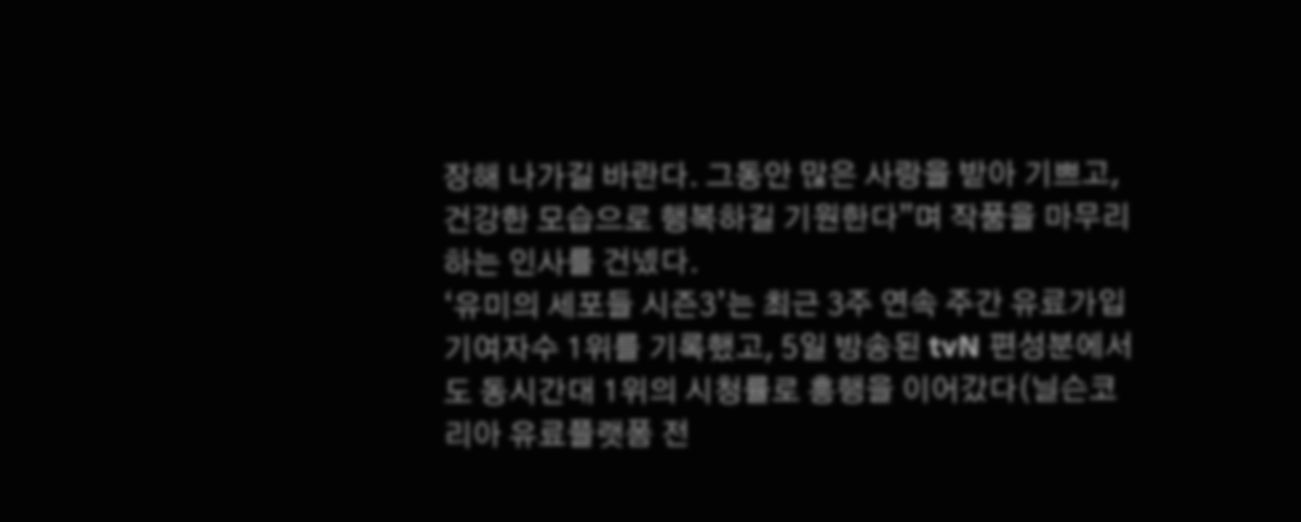장해 나가길 바란다. 그동안 많은 사랑을 받아 기쁘고, 건강한 모습으로 행복하길 기원한다”며 작품을 마무리하는 인사를 건넸다.
‘유미의 세포들 시즌3’는 최근 3주 연속 주간 유료가입기여자수 1위를 기록했고, 5일 방송된 tvN 편성분에서도 동시간대 1위의 시청률로 흥행을 이어갔다(닐슨코리아 유료플랫폼 전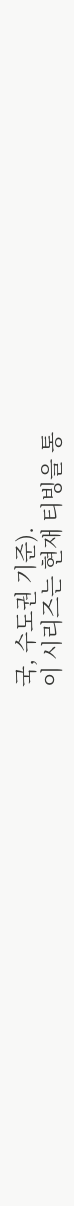국, 수도권 기준).
이 시리즈는 현재 티빙을 통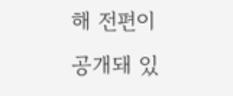해 전편이 공개돼 있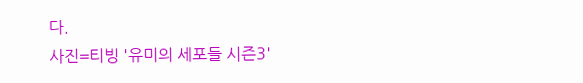다.
사진=티빙 '유미의 세포들 시즌3'